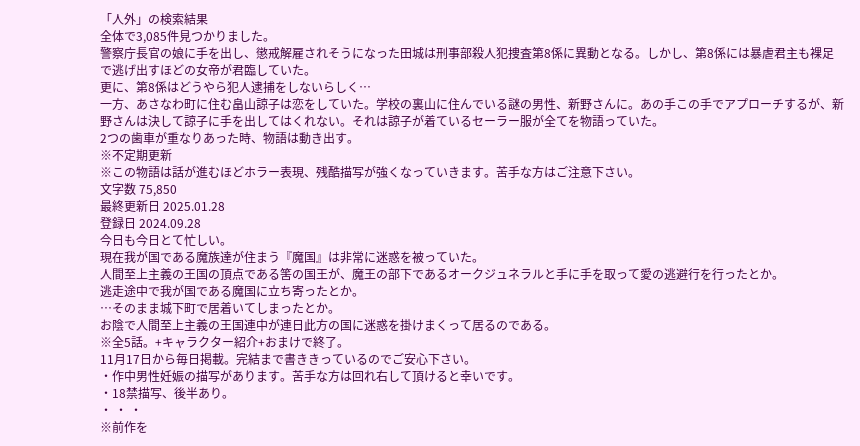「人外」の検索結果
全体で3,085件見つかりました。
警察庁長官の娘に手を出し、懲戒解雇されそうになった田城は刑事部殺人犯捜査第8係に異動となる。しかし、第8係には暴虐君主も裸足で逃げ出すほどの女帝が君臨していた。
更に、第8係はどうやら犯人逮捕をしないらしく…
一方、あさなわ町に住む畠山諒子は恋をしていた。学校の裏山に住んでいる謎の男性、新野さんに。あの手この手でアプローチするが、新野さんは決して諒子に手を出してはくれない。それは諒子が着ているセーラー服が全てを物語っていた。
2つの歯車が重なりあった時、物語は動き出す。
※不定期更新
※この物語は話が進むほどホラー表現、残酷描写が強くなっていきます。苦手な方はご注意下さい。
文字数 75,850
最終更新日 2025.01.28
登録日 2024.09.28
今日も今日とて忙しい。
現在我が国である魔族達が住まう『魔国』は非常に迷惑を被っていた。
人間至上主義の王国の頂点である筈の国王が、魔王の部下であるオークジュネラルと手に手を取って愛の逃避行を行ったとか。
逃走途中で我が国である魔国に立ち寄ったとか。
…そのまま城下町で居着いてしまったとか。
お陰で人間至上主義の王国連中が連日此方の国に迷惑を掛けまくって居るのである。
※全5話。+キャラクター紹介+おまけで終了。
11月17日から毎日掲載。完結まで書ききっているのでご安心下さい。
・作中男性妊娠の描写があります。苦手な方は回れ右して頂けると幸いです。
・18禁描写、後半あり。
・ ・ ・
※前作を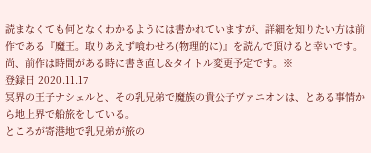読まなくても何となくわかるようには書かれていますが、詳細を知りたい方は前作である『魔王。取りあえず喰わせろ(物理的に)』を読んで頂けると幸いです。尚、前作は時間がある時に書き直し&タイトル変更予定です。※
登録日 2020.11.17
冥界の王子ナシェルと、その乳兄弟で魔族の貴公子ヴァニオンは、とある事情から地上界で船旅をしている。
ところが寄港地で乳兄弟が旅の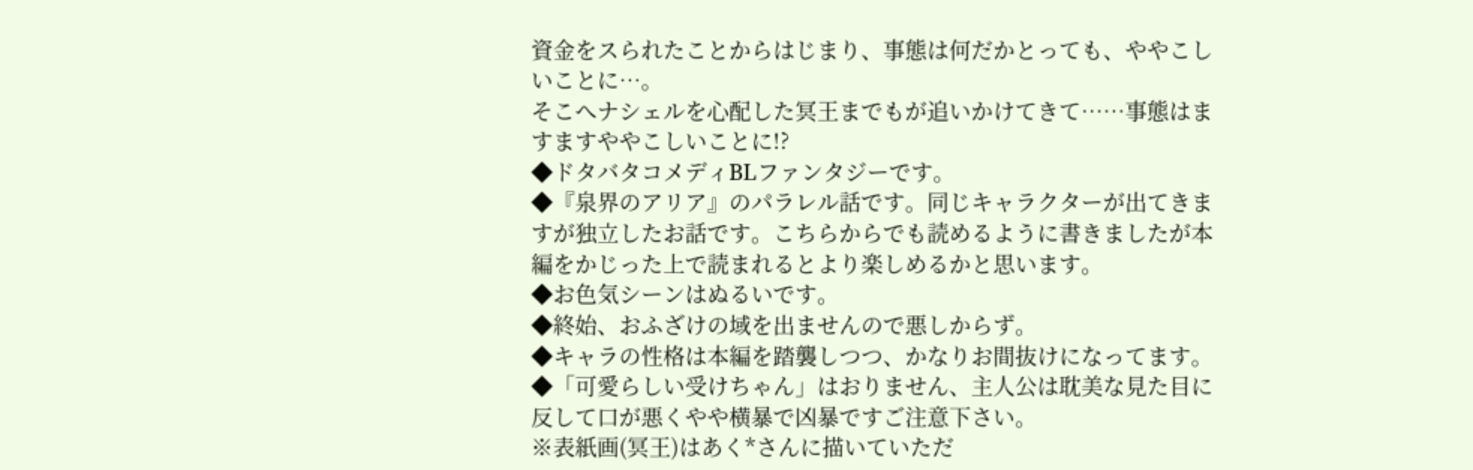資金をスられたことからはじまり、事態は何だかとっても、ややこしいことに…。
そこへナシェルを心配した冥王までもが追いかけてきて……事態はますますややこしいことに!?
◆ドタバタコメディBLファンタジーです。
◆『泉界のアリア』のパラレル話です。同じキャラクターが出てきますが独立したお話です。こちらからでも読めるように書きましたが本編をかじった上で読まれるとより楽しめるかと思います。
◆お色気シーンはぬるいです。
◆終始、おふざけの域を出ませんので悪しからず。
◆キャラの性格は本編を踏襲しつつ、かなりお間抜けになってます。
◆「可愛らしい受けちゃん」はおりません、主人公は耽美な見た目に反して口が悪くやや横暴で凶暴ですご注意下さい。
※表紙画(冥王)はあく*さんに描いていただ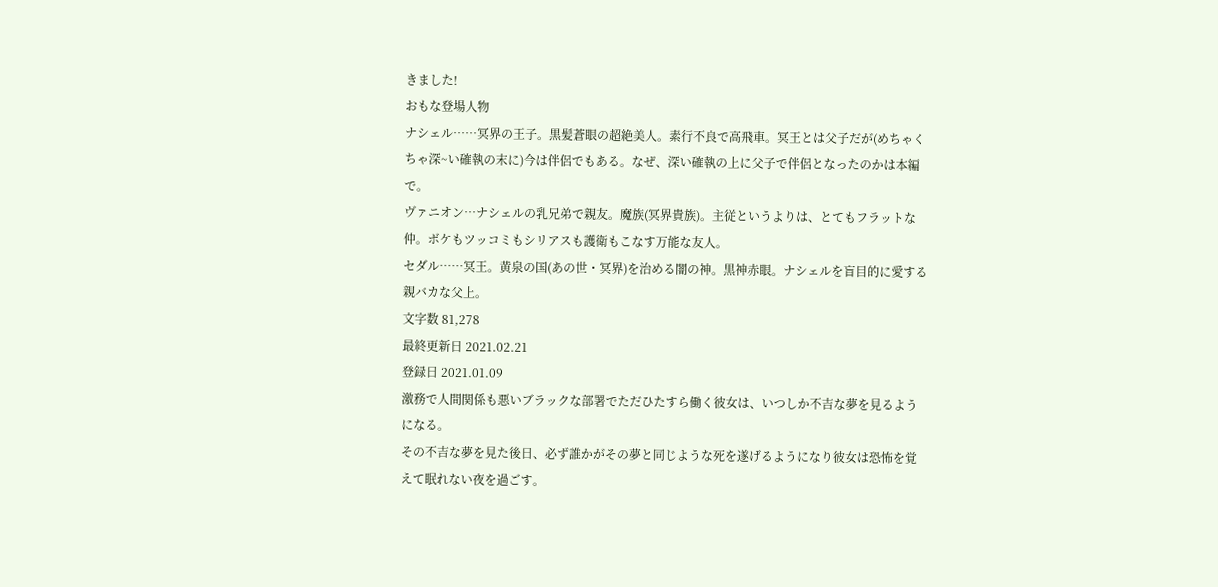きました!
おもな登場人物
ナシェル……冥界の王子。黒髪蒼眼の超絶美人。素行不良で高飛車。冥王とは父子だが(めちゃくちゃ深~い確執の末に)今は伴侶でもある。なぜ、深い確執の上に父子で伴侶となったのかは本編で。
ヴァニオン…ナシェルの乳兄弟で親友。魔族(冥界貴族)。主従というよりは、とてもフラットな仲。ボケもツッコミもシリアスも護衛もこなす万能な友人。
セダル……冥王。黄泉の国(あの世・冥界)を治める闇の神。黒神赤眼。ナシェルを盲目的に愛する親バカな父上。
文字数 81,278
最終更新日 2021.02.21
登録日 2021.01.09
激務で人間関係も悪いブラックな部署でただひたすら働く彼女は、いつしか不吉な夢を見るようになる。
その不吉な夢を見た後日、必ず誰かがその夢と同じような死を遂げるようになり彼女は恐怖を覚えて眠れない夜を過ごす。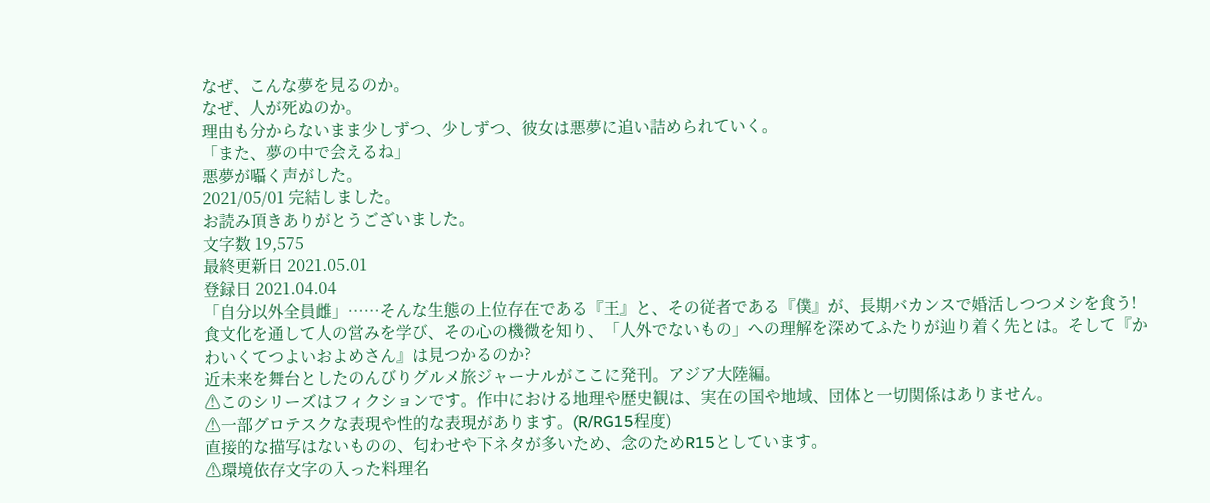なぜ、こんな夢を見るのか。
なぜ、人が死ぬのか。
理由も分からないまま少しずつ、少しずつ、彼女は悪夢に追い詰められていく。
「また、夢の中で会えるね」
悪夢が囁く声がした。
2021/05/01 完結しました。
お読み頂きありがとうございました。
文字数 19,575
最終更新日 2021.05.01
登録日 2021.04.04
「自分以外全員雌」……そんな生態の上位存在である『王』と、その従者である『僕』が、長期バカンスで婚活しつつメシを食う!
食文化を通して人の営みを学び、その心の機微を知り、「人外でないもの」への理解を深めてふたりが辿り着く先とは。そして『かわいくてつよいおよめさん』は見つかるのか?
近未来を舞台としたのんびりグルメ旅ジャーナルがここに発刊。アジア大陸編。
⚠このシリーズはフィクションです。作中における地理や歴史観は、実在の国や地域、団体と一切関係はありません。
⚠一部グロテスクな表現や性的な表現があります。(R/RG15程度)
直接的な描写はないものの、匂わせや下ネタが多いため、念のためR15としています。
⚠環境依存文字の入った料理名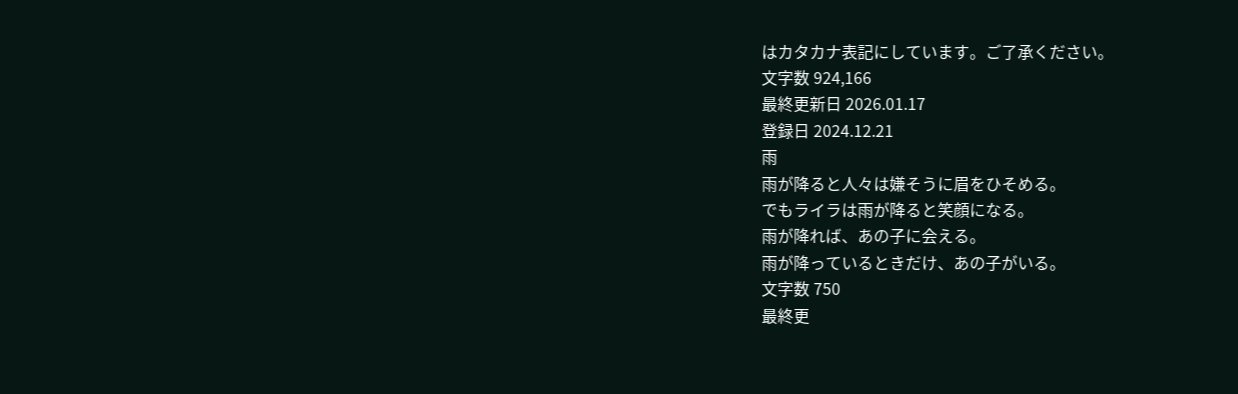はカタカナ表記にしています。ご了承ください。
文字数 924,166
最終更新日 2026.01.17
登録日 2024.12.21
雨
雨が降ると人々は嫌そうに眉をひそめる。
でもライラは雨が降ると笑顔になる。
雨が降れば、あの子に会える。
雨が降っているときだけ、あの子がいる。
文字数 750
最終更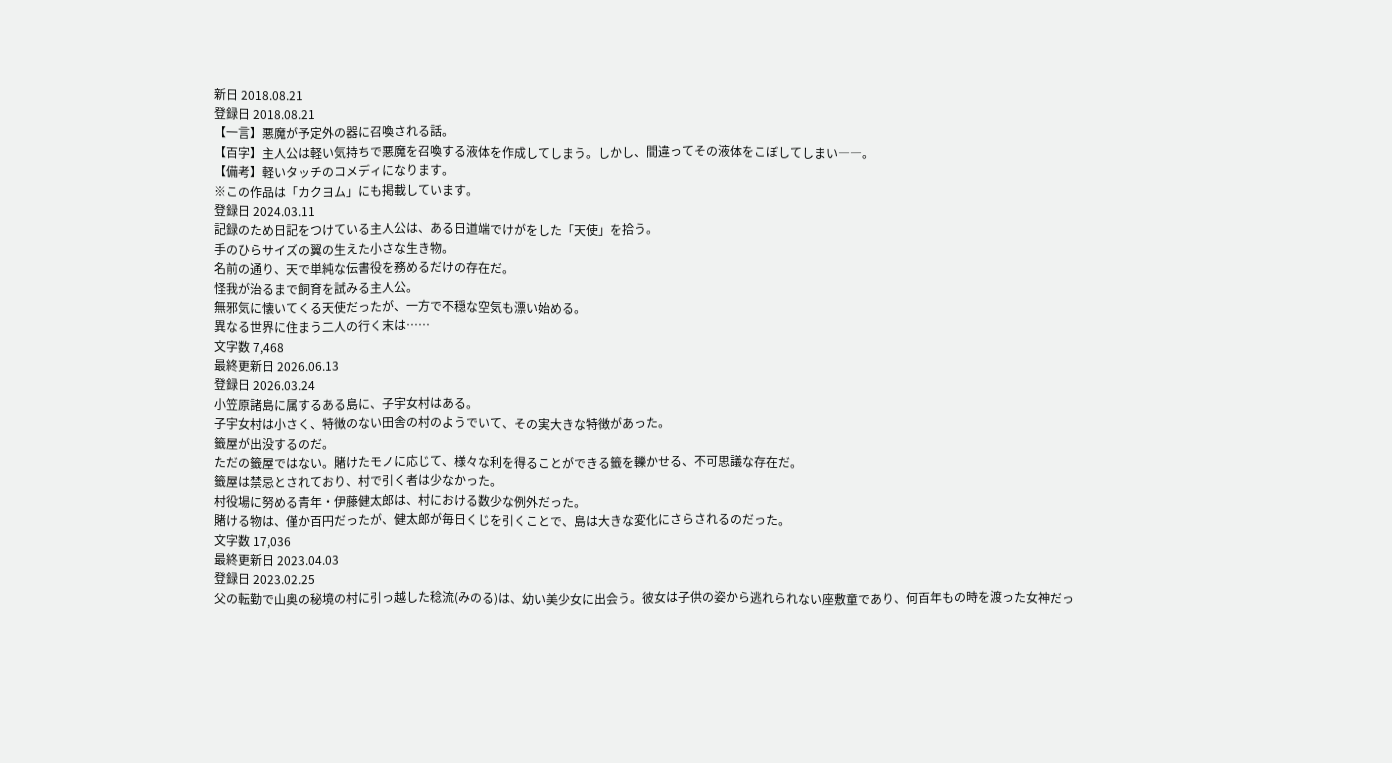新日 2018.08.21
登録日 2018.08.21
【一言】悪魔が予定外の器に召喚される話。
【百字】主人公は軽い気持ちで悪魔を召喚する液体を作成してしまう。しかし、間違ってその液体をこぼしてしまい――。
【備考】軽いタッチのコメディになります。
※この作品は「カクヨム」にも掲載しています。
登録日 2024.03.11
記録のため日記をつけている主人公は、ある日道端でけがをした「天使」を拾う。
手のひらサイズの翼の生えた小さな生き物。
名前の通り、天で単純な伝書役を務めるだけの存在だ。
怪我が治るまで飼育を試みる主人公。
無邪気に懐いてくる天使だったが、一方で不穏な空気も漂い始める。
異なる世界に住まう二人の行く末は……
文字数 7,468
最終更新日 2026.06.13
登録日 2026.03.24
小笠原諸島に属するある島に、子宇女村はある。
子宇女村は小さく、特徴のない田舎の村のようでいて、その実大きな特徴があった。
籤屋が出没するのだ。
ただの籤屋ではない。賭けたモノに応じて、様々な利を得ることができる籤を轢かせる、不可思議な存在だ。
籤屋は禁忌とされており、村で引く者は少なかった。
村役場に努める青年・伊藤健太郎は、村における数少な例外だった。
賭ける物は、僅か百円だったが、健太郎が毎日くじを引くことで、島は大きな変化にさらされるのだった。
文字数 17,036
最終更新日 2023.04.03
登録日 2023.02.25
父の転勤で山奥の秘境の村に引っ越した稔流(みのる)は、幼い美少女に出会う。彼女は子供の姿から逃れられない座敷童であり、何百年もの時を渡った女神だっ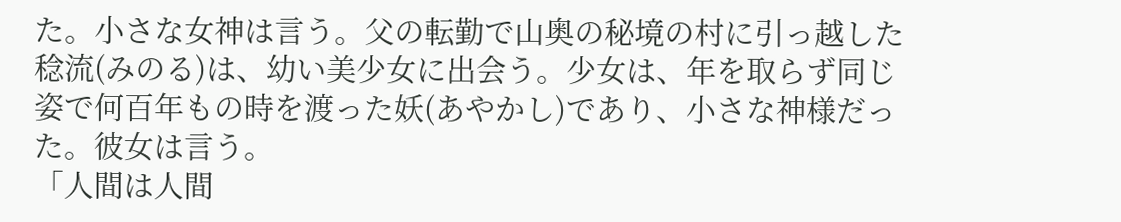た。小さな女神は言う。父の転勤で山奥の秘境の村に引っ越した稔流(みのる)は、幼い美少女に出会う。少女は、年を取らず同じ姿で何百年もの時を渡った妖(あやかし)であり、小さな神様だった。彼女は言う。
「人間は人間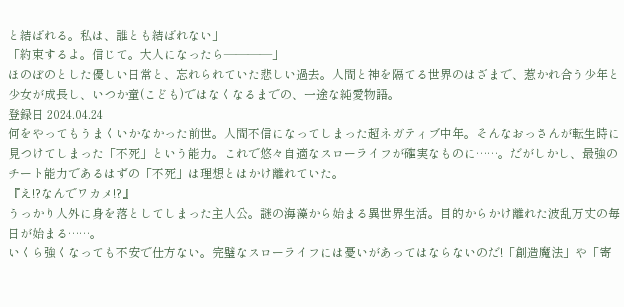と結ばれる。私は、誰とも結ばれない」
「約束するよ。信じて。大人になったら――――」
ほのぼのとした優しい日常と、忘れられていた悲しい過去。人間と神を隔てる世界のはざまで、惹かれ合う少年と少女が成長し、いつか童(こども)ではなくなるまでの、一途な純愛物語。
登録日 2024.04.24
何をやってもうまくいかなかった前世。人間不信になってしまった超ネガティブ中年。そんなおっさんが転生時に見つけてしまった「不死」という能力。これで悠々自適なスローライフが確実なものに……。だがしかし、最強のチート能力であるはずの「不死」は理想とはかけ離れていた。
『え!?なんでワカメ!?』
うっかり人外に身を落としてしまった主人公。謎の海藻から始まる異世界生活。目的からかけ離れた波乱万丈の毎日が始まる……。
いくら強くなっても不安で仕方ない。完璧なスローライフには憂いがあってはならないのだ!「創造魔法」や「寄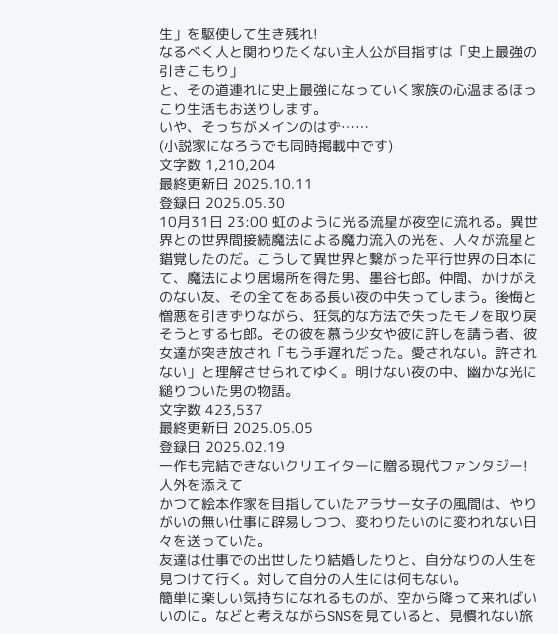生」を駆使して生き残れ!
なるべく人と関わりたくない主人公が目指すは「史上最強の引きこもり」
と、その道連れに史上最強になっていく家族の心温まるほっこり生活もお送りします。
いや、そっちがメインのはず……
(小説家になろうでも同時掲載中です)
文字数 1,210,204
最終更新日 2025.10.11
登録日 2025.05.30
10月31日 23:00 虹のように光る流星が夜空に流れる。異世界との世界間接続魔法による魔力流入の光を、人々が流星と錯覚したのだ。こうして異世界と繋がった平行世界の日本にて、魔法により居場所を得た男、墨谷七郎。仲間、かけがえのない友、その全てをある長い夜の中失ってしまう。後悔と憎悪を引きずりながら、狂気的な方法で失ったモノを取り戻そうとする七郎。その彼を慕う少女や彼に許しを請う者、彼女達が突き放され「もう手遅れだった。愛されない。許されない」と理解させられてゆく。明けない夜の中、幽かな光に縋りついた男の物語。
文字数 423,537
最終更新日 2025.05.05
登録日 2025.02.19
一作も完結できないクリエイターに贈る現代ファンタジー!人外を添えて
かつて絵本作家を目指していたアラサー女子の風間は、やりがいの無い仕事に辟易しつつ、変わりたいのに変われない日々を送っていた。
友達は仕事での出世したり結婚したりと、自分なりの人生を見つけて行く。対して自分の人生には何もない。
簡単に楽しい気持ちになれるものが、空から降って来ればいいのに。などと考えながらSNSを見ていると、見慣れない旅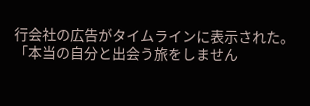行会社の広告がタイムラインに表示された。
「本当の自分と出会う旅をしません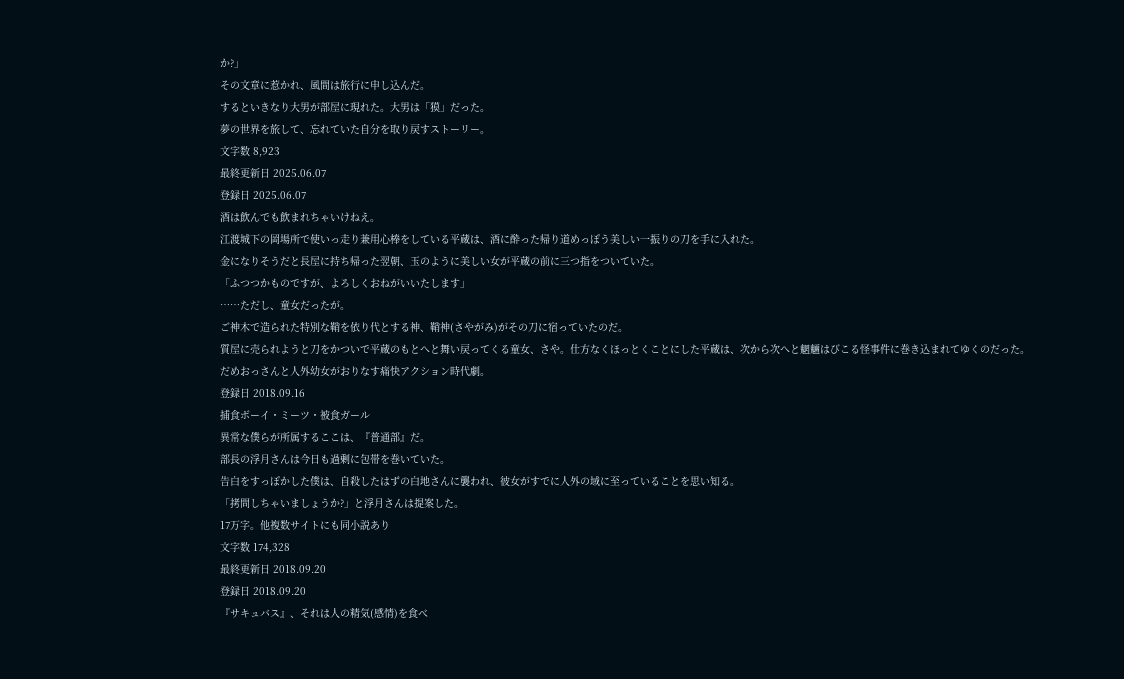か?」
その文章に惹かれ、風間は旅行に申し込んだ。
するといきなり大男が部屋に現れた。大男は「獏」だった。
夢の世界を旅して、忘れていた自分を取り戻すストーリー。
文字数 8,923
最終更新日 2025.06.07
登録日 2025.06.07
酒は飲んでも飲まれちゃいけねえ。
江渡城下の岡場所で使いっ走り兼用心棒をしている平蔵は、酒に酔った帰り道めっぽう美しい一振りの刀を手に入れた。
金になりそうだと長屋に持ち帰った翌朝、玉のように美しい女が平蔵の前に三つ指をついていた。
「ふつつかものですが、よろしくおねがいいたします」
……ただし、童女だったが。
ご神木で造られた特別な鞘を依り代とする神、鞘神(さやがみ)がその刀に宿っていたのだ。
質屋に売られようと刀をかついで平蔵のもとへと舞い戻ってくる童女、さや。仕方なくほっとくことにした平蔵は、次から次へと魍魎はびこる怪事件に巻き込まれてゆくのだった。
だめおっさんと人外幼女がおりなす痛快アクション時代劇。
登録日 2018.09.16
捕食ボーイ・ミーツ・被食ガール
異常な僕らが所属するここは、『普通部』だ。
部長の浮月さんは今日も過剰に包帯を巻いていた。
告白をすっぽかした僕は、自殺したはずの白地さんに襲われ、彼女がすでに人外の域に至っていることを思い知る。
「拷問しちゃいましょうか?」と浮月さんは提案した。
17万字。他複数サイトにも同小説あり
文字数 174,328
最終更新日 2018.09.20
登録日 2018.09.20
『サキュバス』、それは人の精気(感情)を食べ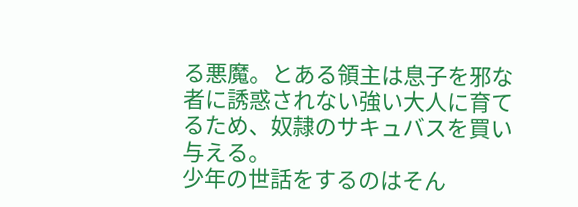る悪魔。とある領主は息子を邪な者に誘惑されない強い大人に育てるため、奴隷のサキュバスを買い与える。
少年の世話をするのはそん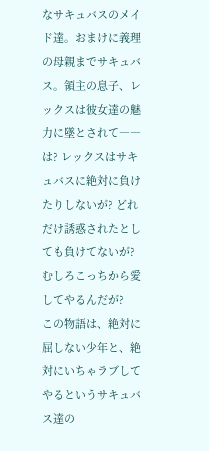なサキュバスのメイド達。おまけに義理の母親までサキュバス。領主の息子、レックスは彼女達の魅力に墜とされて――
は? レックスはサキュバスに絶対に負けたりしないが? どれだけ誘惑されたとしても負けてないが? むしろこっちから愛してやるんだが?
この物語は、絶対に屈しない少年と、絶対にいちゃラブしてやるというサキュバス達の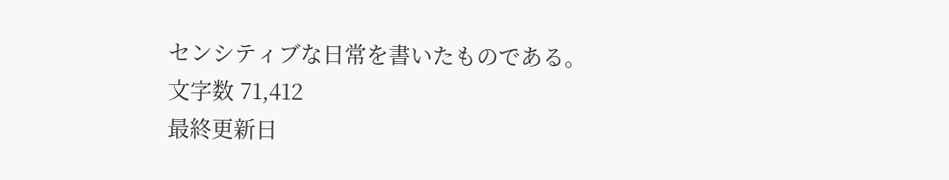センシティブな日常を書いたものである。
文字数 71,412
最終更新日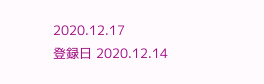2020.12.17
登録日 2020.12.14